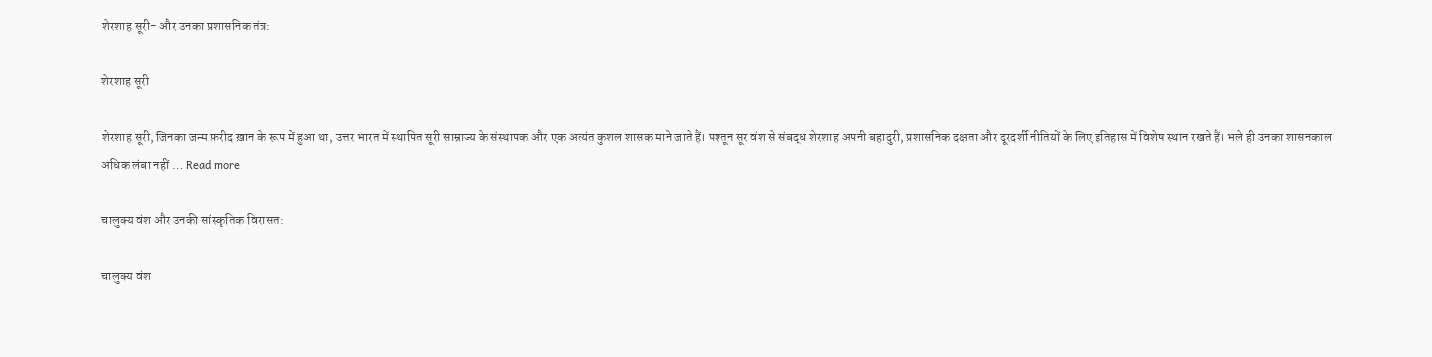शेरशाह सूरी- और उनका प्रशासनिक तंत्र:

शेरशाह सूरी

शेरशाह सूरी, जिनका जन्म फ़रीद ख़ान के रूप में हुआ था, उत्तर भारत में स्थापित सूरी साम्राज्य के संस्थापक और एक अत्यंत कुशल शासक माने जाते हैं। पश्तून सूर वंश से संबद्ध शेरशाह अपनी बहादुरी, प्रशासनिक दक्षता और दूरदर्शी नीतियों के लिए इतिहास में विशेष स्थान रखते हैं। भले ही उनका शासनकाल अधिक लंबा नहीं … Read more

चालुक्य वंश और उनकी सांस्कृतिक विरासत:

चालुक्य वंश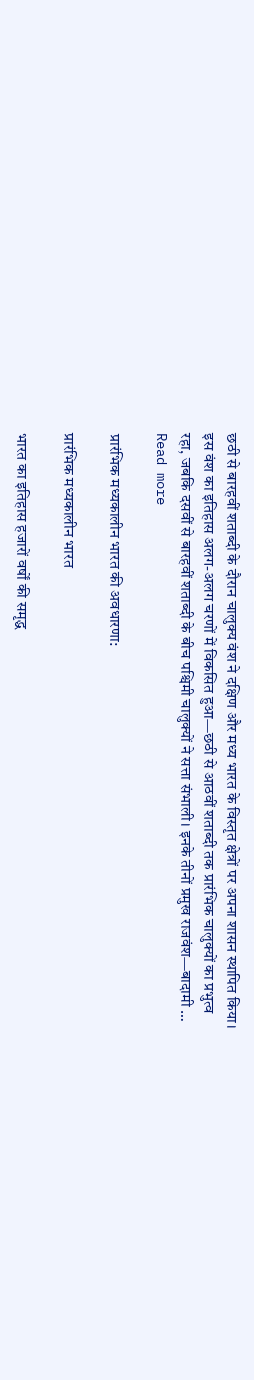छठी से बारहवीं शताब्दी के दौरान चालुक्य वंश ने दक्षिण और मध्य भारत के विस्तृत क्षेत्रों पर अपना शासन स्थापित किया। इस वंश का इतिहास अलग-अलग चरणों में विकसित हुआ—छठी से आठवीं शताब्दी तक प्रारंभिक चालुक्यों का प्रभुत्व रहा, जबकि दसवीं से बारहवीं शताब्दी के बीच पश्चिमी चालुक्यों ने सत्ता संभाली। इनके तीनों प्रमुख राजवंश—बादामी … Read more

प्रारंभिक मध्यकालीन भारत की अवधारणा:

प्रारंभिक मध्यकालीन भारत

भारत का इतिहास हजारों वर्षों की समृद्ध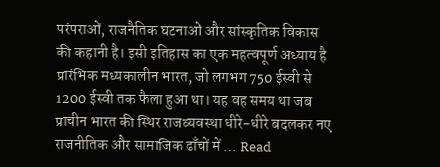परंपराओं, राजनैतिक घटनाओं और सांस्कृतिक विकास की कहानी है। इसी इतिहास का एक महत्वपूर्ण अध्याय है प्रारंभिक मध्यकालीन भारत, जो लगभग 750 ईस्वी से 1200 ईस्वी तक फैला हुआ था। यह वह समय था जब प्राचीन भारत की स्थिर राजव्यवस्था धीरे-धीरे बदलकर नए राजनीतिक और सामाजिक ढाँचों में … Read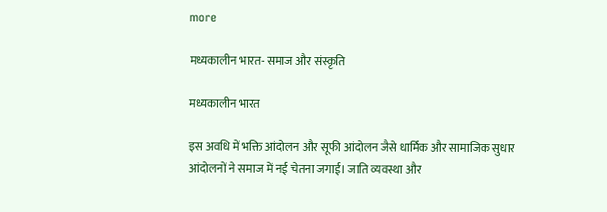more

मध्यकालीन भारत- समाज और संस्कृति

मध्यकालीन भारत

इस अवधि में भक्ति आंदोलन और सूफी आंदोलन जैसे धार्मिक और सामाजिक सुधार आंदोलनों ने समाज में नई चेतना जगाई। जाति व्यवस्था और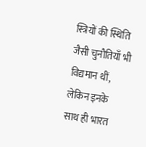स्त्रियों की स्थिति जैसी चुनौतियाँ भी विद्यमान थीं, लेकिन इनके साथ ही भारत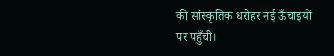की सांस्कृतिक धरोहर नई ऊँचाइयों पर पहुँची।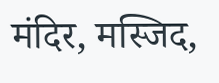मंदिर, मस्जिद,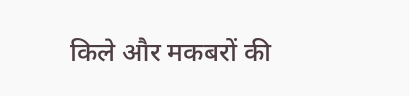किले और मकबरों की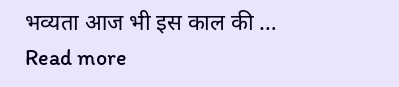भव्यता आज भी इस काल की … Read more